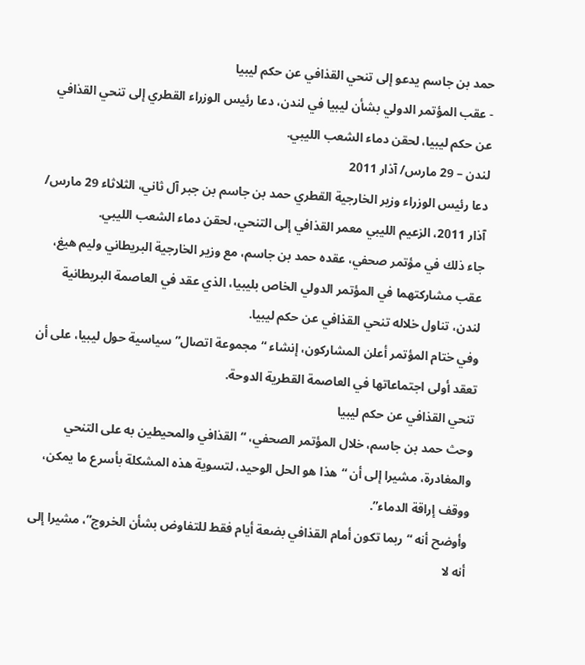حمد بن جاسم يدعو إلى تنحي القذافي عن حكم ليبيا
- عقب المؤتمر الدولي بشأن ليبيا في لندن، دعا رئيس الوزراء القطري إلى تنحي القذافي عن حكم ليبيا، لحقن دماء الشعب الليبي.
لندن – 29 مارس/ آذار 2011
دعا رئيس الوزراء وزير الخارجية القطري حمد بن جاسم بن جبر آل ثاني، الثلاثاء 29 مارس/ آذار 2011، الزعيم الليبي معمر القذافي إلى التنحي، لحقن دماء الشعب الليبي.
جاء ذلك في مؤتمر صحفي، عقده حمد بن جاسم، مع وزير الخارجية البريطاني وليم هيغ، عقب مشاركتهما في المؤتمر الدولي الخاص بليبيا، الذي عقد في العاصمة البريطانية لندن، تناول خلاله تنحي القذافي عن حكم ليبيا.
وفي ختام المؤتمر أعلن المشاركون، إنشاء “مجموعة اتصال” سياسية حول ليبيا، على أن تعقد أولى اجتماعاتها في العاصمة القطرية الدوحة.
تنحي القذافي عن حكم ليبيا
وحث حمد بن جاسم، خلال المؤتمر الصحفي، “القذافي والمحيطين به على التنحي والمغادرة، مشيرا إلى أن “هذا هو الحل الوحيد، لتسوية هذه المشكلة بأسرع ما يمكن، ووقف إراقة الدماء”.
وأوضح أنه “ربما تكون أمام القذافي بضعة أيام فقط للتفاوض بشأن الخروج”، مشيرا إلى أنه لا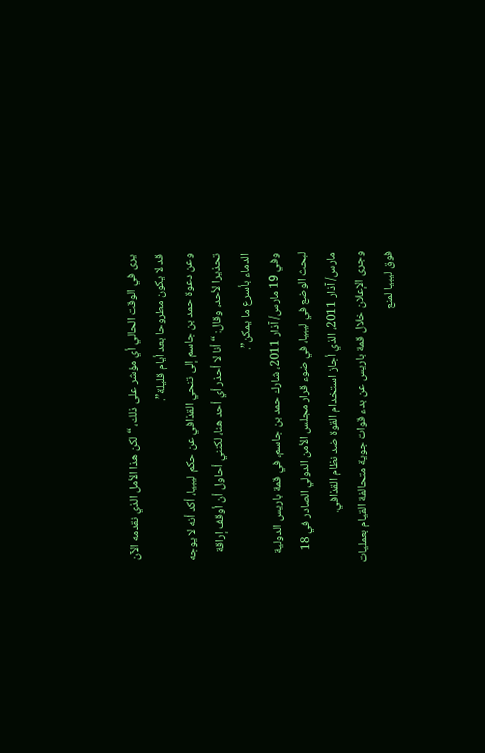يرى في الوقت الحالي أي مؤشر على ذلك، “لكن هذا الأمل الذي نقدمه الآن قد لا يكون مطروحا بعد أيام قليلة”.
وعن دعوة حمد بن جاسم إلى تنحي القذافي عن حكم ليبيا، أكد أنه لا يوجه تحذيرا لأحد، وقال: “أنا لا أحذر أي أحد هنا، لكنني أحاول أن أوقف إراقة الدماء بأسرع ما يمكن”.
وفي 19 مارس/ آذار 2011، شارك حمد بن جاسم، في قمة باريس الدولية لبحث الوضع في ليبيا، في ضوء قرار مجلس الأمن الدولي الصادر في 18 مارس/ آذار 2011، الذي أجاز استخدام القوة ضد نظام القذافي.
وجرى الإعلان خلال قمة باريس عن بدء قوات جوية متحالفة القيام بعمليات فوق ليبيا لمنع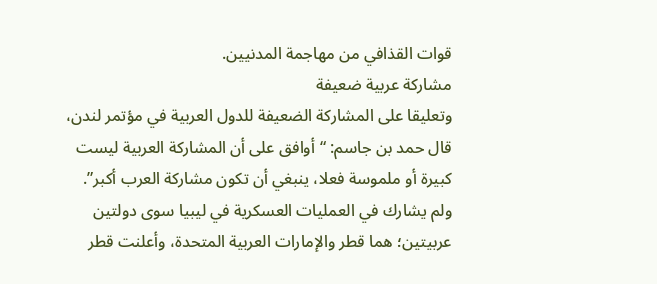قوات القذافي من مهاجمة المدنيين.
مشاركة عربية ضعيفة
وتعليقا على المشاركة الضعيفة للدول العربية في مؤتمر لندن، قال حمد بن جاسم: “أوافق على أن المشاركة العربية ليست كبيرة أو ملموسة فعلا، ينبغي أن تكون مشاركة العرب أكبر”.
ولم يشارك في العمليات العسكرية في ليبيا سوى دولتين عربيتين؛ هما قطر والإمارات العربية المتحدة، وأعلنت قطر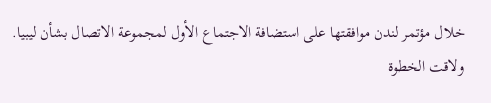خلال مؤتمر لندن موافقتها على استضافة الاجتماع الأول لمجموعة الاتصال بشأن ليبيا.
ولاقت الخطوة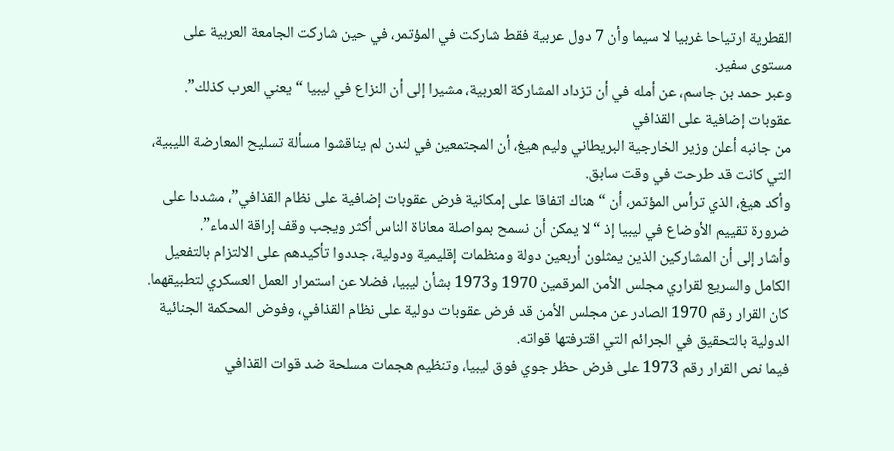القطرية ارتياحا غربيا لا سيما وأن 7 دول عربية فقط شاركت في المؤتمر، في حين شاركت الجامعة العربية على مستوى سفير.
وعبر حمد بن جاسم، عن أمله في أن تزداد المشاركة العربية، مشيرا إلى أن النزاع في ليبيا “يعني العرب كذلك”.
عقوبات إضافية على القذافي
من جانبه أعلن وزير الخارجية البريطاني وليم هيغ، أن المجتمعين في لندن لم يناقشوا مسألة تسليح المعارضة الليبية، التي كانت قد طرحت في وقت سابق.
وأكد هيغ، الذي ترأس المؤتمر، أن “هناك اتفاقا على إمكانية فرض عقوبات إضافية على نظام القذافي”، مشددا على ضرورة تقييم الأوضاع في ليبيا إذ “لا يمكن أن نسمح بمواصلة معاناة الناس أكثر ويجب وقف إراقة الدماء”.
وأشار إلى أن المشاركين الذين يمثلون أربعين دولة ومنظمات إقليمية ودولية، جددوا تأكيدهم على الالتزام بالتفعيل الكامل والسريع لقراري مجلس الأمن المرقمين 1970 و1973 بشأن ليبيا، فضلا عن استمرار العمل العسكري لتطبيقهما.
كان القرار رقم 1970 الصادر عن مجلس الأمن قد فرض عقوبات دولية على نظام القذافي، وفوض المحكمة الجنائية الدولية بالتحقيق في الجرائم التي اقترفتها قواته.
فيما نص القرار رقم 1973 على فرض حظر جوي فوق ليبيا، وتنظيم هجمات مسلحة ضد قوات القذافي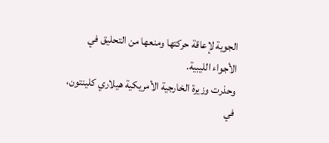الجوية لإعاقة حركتها ومنعها من التحليق في الأجواء الليبية.
وحذرت وزيرة الخارجية الأمريكية هيلاري كلينتون، في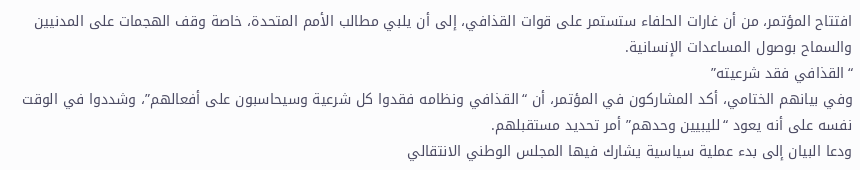افتتاح المؤتمر، من أن غارات الحلفاء ستستمر على قوات القذافي، إلى أن يلبي مطالب الأمم المتحدة، خاصة وقف الهجمات على المدنيين والسماح بوصول المساعدات الإنسانية.
“القذافي فقد شرعيته”
وفي بيانهم الختامي، أكد المشاركون في المؤتمر، أن “القذافي ونظامه فقدوا كل شرعية وسيحاسبون على أفعالهم”، وشددوا في الوقت نفسه على أنه يعود “لليبيين وحدهم” أمر تحديد مستقبلهم.
ودعا البيان إلى بدء عملية سياسية يشارك فيها المجلس الوطني الانتقالي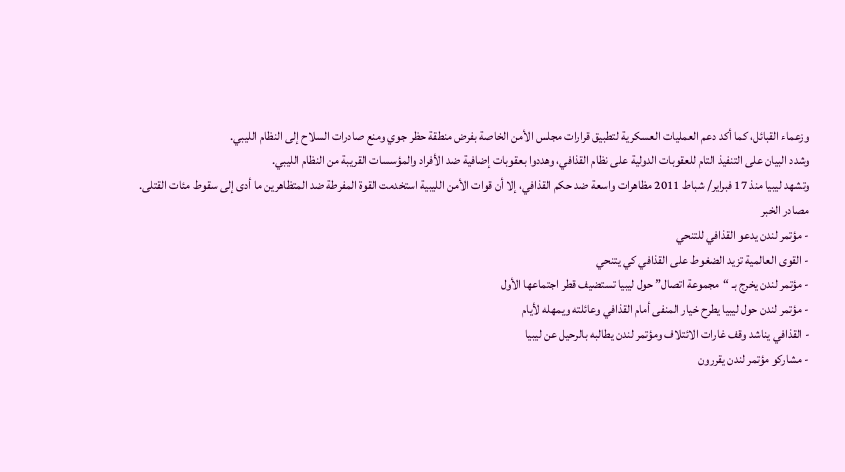وزعماء القبائل، كما أكد دعم العمليات العسكرية لتطبيق قرارات مجلس الأمن الخاصة بفرض منطقة حظر جوي ومنع صادرات السلاح إلى النظام الليبي.
وشدد البيان على التنفيذ التام للعقوبات الدولية على نظام القذافي، وهددوا بعقوبات إضافية ضد الأفراد والمؤسسات القريبة من النظام الليبي.
وتشهد ليبيا منذ 17 فبراير/ شباط 2011 مظاهرات واسعة ضد حكم القذافي، إلا أن قوات الأمن الليبية استخدمت القوة المفرطة ضد المتظاهرين ما أدى إلى سقوط مئات القتلى.
مصادر الخبر
- مؤتمر لندن يدعو القذافي للتنحي
- القوى العالمية تزيد الضغوط على القذافي كي يتنحي
- مؤتمر لندن يخرج بـ “مجموعة اتصال” حول ليبيا تستضيف قطر اجتماعها الأول
- مؤتمر لندن حول ليبيا يطرح خيار المنفى أمام القذافي وعائلته ويمهله لأيام
- القذافي يناشد وقف غارات الائتلاف ومؤتمر لندن يطالبه بالرحيل عن ليبيا
- مشاركو مؤتمر لندن يقررون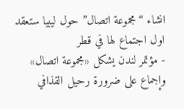انشاء “مجموعة اتصال” حول ليبيا ستعقد اول اجتماع لها في قطر
- مؤتمر لندن يشكل «مجموعة اتصال» وإجماع على ضرورة رحيل القذافي